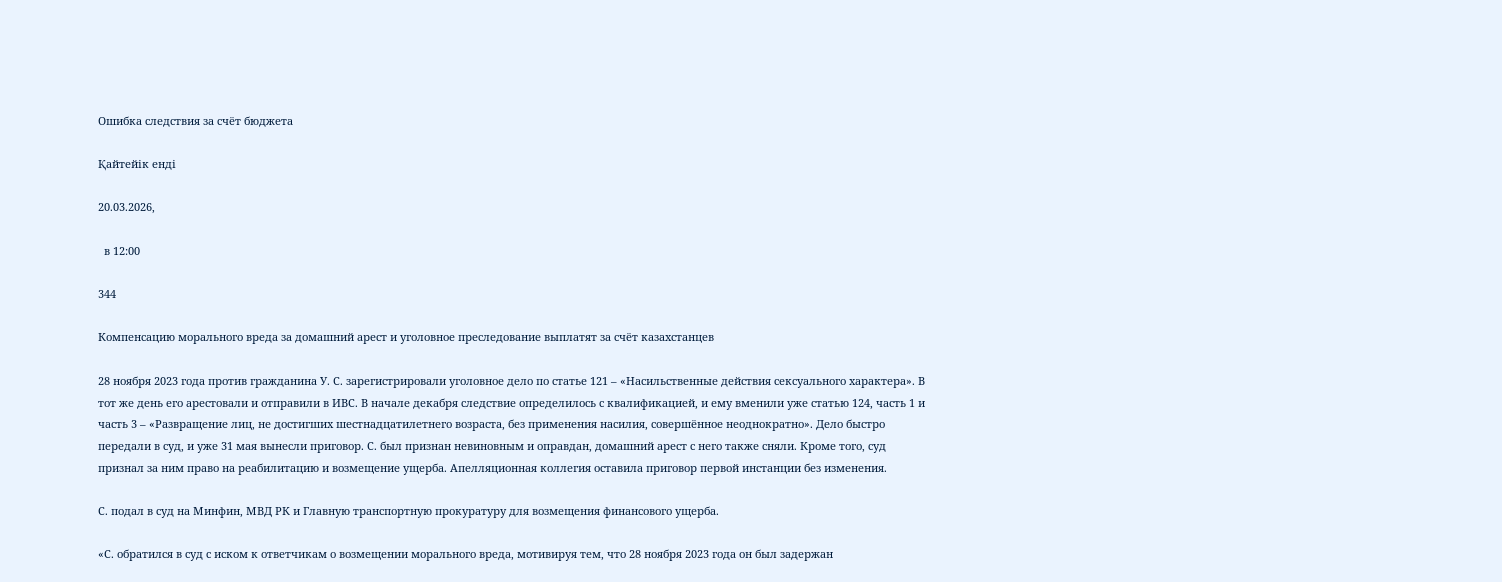Ошибка следствия за счёт бюджета

Қайтейік енді

20.03.2026,

  в 12:00

344

Компенсацию морального вреда за домашний арест и уголовное преследование выплатят за счёт казахстанцев

28 ноября 2023 года против гражданина У. С. зарегистрировали уголовное дело по статье 121 – «Насильственные действия сексуального характера». В тот же день его арестовали и отправили в ИВС. В начале декабря следствие определилось с квалификацией, и ему вменили уже статью 124, часть 1 и часть 3 – «Развращение лиц, не достигших шестнадцатилетнего возраста, без применения насилия, совершённое неоднократно». Дело быстро передали в суд, и уже 31 мая вынесли приговор. С. был признан невиновным и оправдан, домашний арест с него также сняли. Кроме того, суд признал за ним право на реабилитацию и возмещение ущерба. Апелляционная коллегия оставила приговор первой инстанции без изменения.

С. подал в суд на Минфин, МВД РК и Главную транспортную прокуратуру для возмещения финансового ущерба.

«С. обратился в суд с иском к ответчикам о возмещении морального вреда, мотивируя тем, что 28 ноября 2023 года он был задержан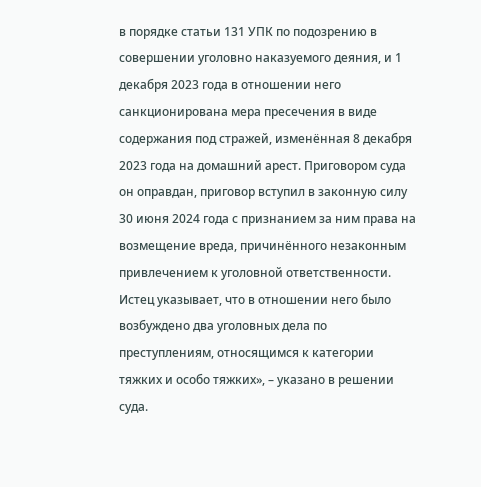в порядке статьи 131 УПК по подозрению в совершении уголовно наказуемого деяния, и 1 декабря 2023 года в отношении него санкционирована мера пресечения в виде содержания под стражей, изменённая 8 декабря 2023 года на домашний арест. Приговором суда он оправдан, приговор вступил в законную силу 30 июня 2024 года с признанием за ним права на возмещение вреда, причинённого незаконным привлечением к уголовной ответственности. Истец указывает, что в отношении него было возбуждено два уголовных дела по преступлениям, относящимся к категории тяжких и особо тяжких», – указано в решении суда.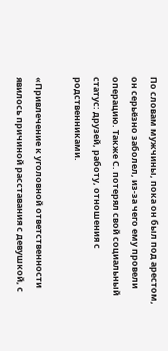По словам мужчины, пока он был под арестом, он серьёзно заболел, из-за чего ему провели операцию. Также С. потерял свой социальный статус: друзей, работу, отношения с родственниками.

«Привлечение к уголовной ответственности явилось причиной расставания с девушкой, с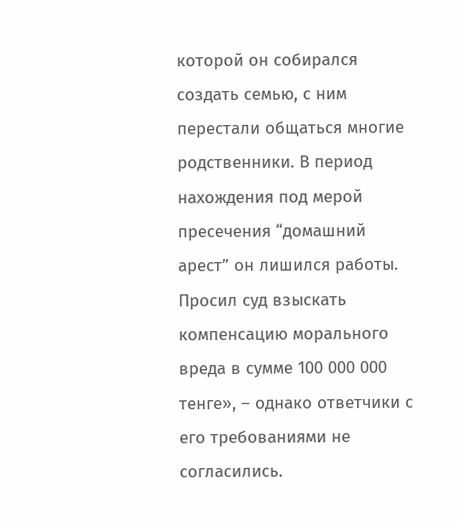которой он собирался создать семью, с ним перестали общаться многие родственники. В период нахождения под мерой пресечения “домашний арест” он лишился работы. Просил суд взыскать компенсацию морального вреда в сумме 100 000 000 тенге», – однако ответчики с его требованиями не согласились.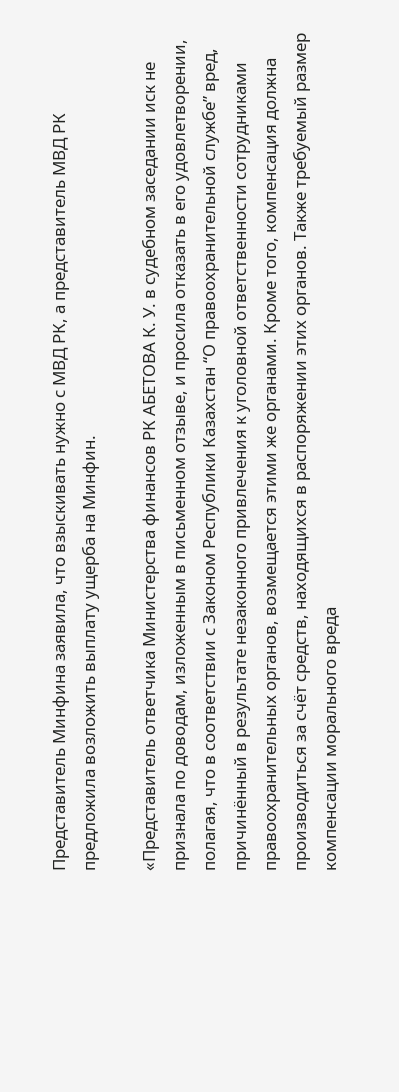Представитель Минфина заявила, что взыскивать нужно с МВД РК, а представитель МВД РК предложила возложить выплату ущерба на Минфин.

«Представитель ответчика Министерства финансов РК АБЕТОВА К. У. в судебном заседании иск не признала по доводам, изложенным в письменном отзыве, и просила отказать в его удовлетворении, полагая, что в соответствии с Законом Республики Казахстан “О правоохранительной службе” вред, причинённый в результате незаконного привлечения к уголовной ответственности сотрудниками правоохранительных органов, возмещается этими же органами. Кроме того, компенсация должна производиться за счёт средств, находящихся в распоряжении этих органов. Также требуемый размер компенсации морального вреда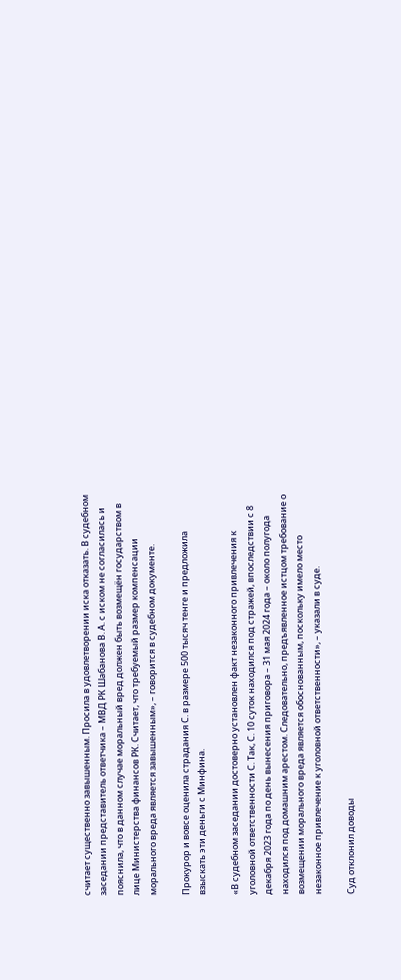считает существенно завышенным. Просила в удовлетворении иска отказать. В судебном заседании представитель ответчика – МВД РК Шабанова В. А. с иском не согласилась и пояснила, что в данном случае моральный вред должен быть возмещён государством в лице Министерства финансов РК. Считает, что требуемый размер компенсации морального вреда является завышенным», – говорится в судебном документе.

Прокурор и вовсе оценила страдания С. в размере 500 тысяч тенге и предложила взыскать эти деньги с Минфина.

«В судебном заседании достоверно установлен факт незаконного привлечения к уголовной ответственности С. Так, С. 10 суток находился под стражей, впоследствии с 8 декабря 2023 года по день вынесения приговора – 31 мая 2024 года – около полугода находился под домашним арестом. Следовательно, предъявленное истцом требование о возмещении морального вреда является обоснованным, поскольку имело место незаконное привлечение к уголовной ответственности», – указали в суде.

Суд отклонил доводы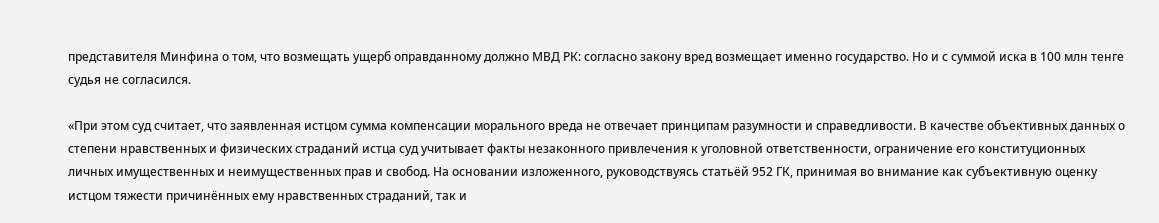представителя Минфина о том, что возмещать ущерб оправданному должно МВД РК: согласно закону вред возмещает именно государство. Но и с суммой иска в 100 млн тенге судья не согласился.

«При этом суд считает, что заявленная истцом сумма компенсации морального вреда не отвечает принципам разумности и справедливости. В качестве объективных данных о степени нравственных и физических страданий истца суд учитывает факты незаконного привлечения к уголовной ответственности, ограничение его конституционных личных имущественных и неимущественных прав и свобод. На основании изложенного, руководствуясь статьёй 952 ГК, принимая во внимание как субъективную оценку истцом тяжести причинённых ему нравственных страданий, так и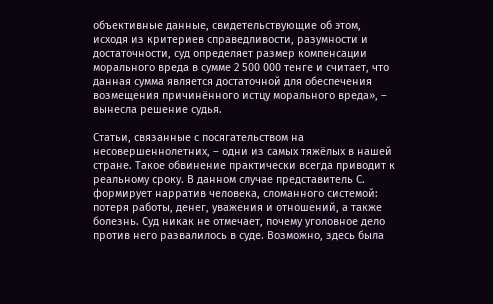объективные данные, свидетельствующие об этом, исходя из критериев справедливости, разумности и достаточности, суд определяет размер компенсации морального вреда в сумме 2 500 000 тенге и считает, что данная сумма является достаточной для обеспечения возмещения причинённого истцу морального вреда», – вынесла решение судья.

Статьи, связанные с посягательством на несовершеннолетних, – одни из самых тяжёлых в нашей стране. Такое обвинение практически всегда приводит к реальному сроку. В данном случае представитель С. формирует нарратив человека, сломанного системой: потеря работы, денег, уважения и отношений, а также болезнь. Суд никак не отмечает, почему уголовное дело против него развалилось в суде. Возможно, здесь была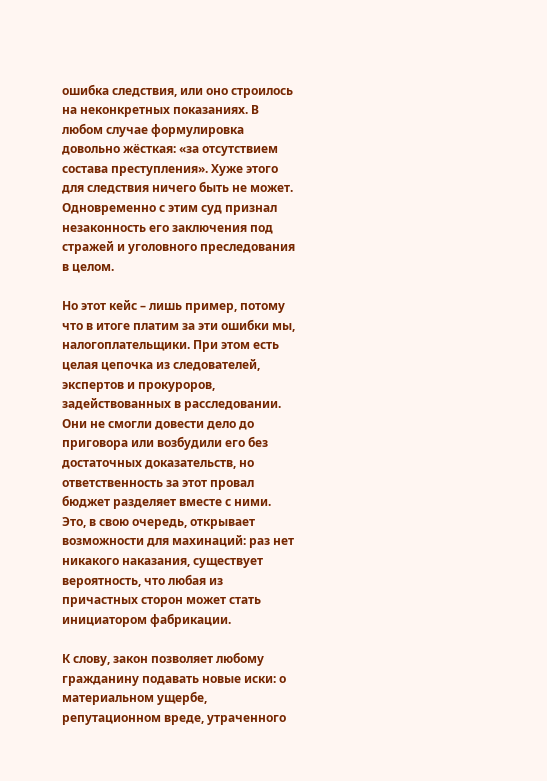ошибка следствия, или оно строилось на неконкретных показаниях. В любом случае формулировка довольно жёсткая: «за отсутствием состава преступления». Хуже этого для следствия ничего быть не может. Одновременно с этим суд признал незаконность его заключения под стражей и уголовного преследования в целом.

Но этот кейс – лишь пример, потому что в итоге платим за эти ошибки мы, налогоплательщики. При этом есть целая цепочка из следователей, экспертов и прокуроров, задействованных в расследовании. Они не смогли довести дело до приговора или возбудили его без достаточных доказательств, но ответственность за этот провал бюджет разделяет вместе с ними. Это, в свою очередь, открывает возможности для махинаций: раз нет никакого наказания, существует вероятность, что любая из причастных сторон может стать инициатором фабрикации.

К слову, закон позволяет любому гражданину подавать новые иски: о материальном ущербе, репутационном вреде, утраченного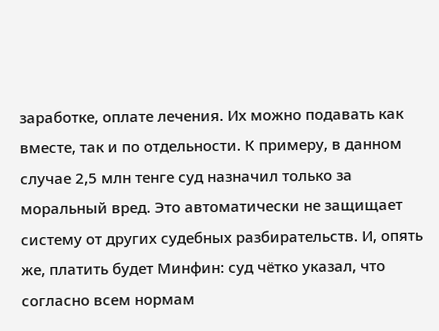заработке, оплате лечения. Их можно подавать как вместе, так и по отдельности. К примеру, в данном случае 2,5 млн тенге суд назначил только за моральный вред. Это автоматически не защищает систему от других судебных разбирательств. И, опять же, платить будет Минфин: суд чётко указал, что согласно всем нормам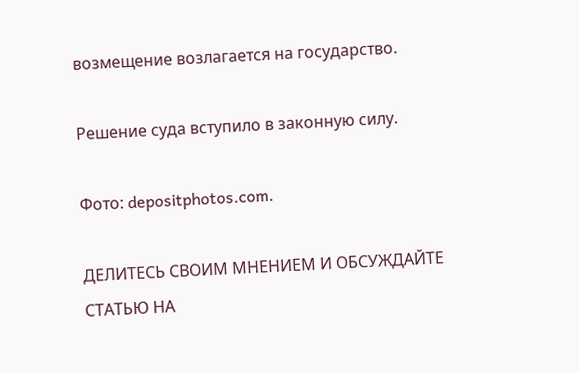возмещение возлагается на государство.

Решение суда вступило в законную силу.

Фото: depositphotos.com.

ДЕЛИТЕСЬ СВОИМ МНЕНИЕМ И ОБСУЖДАЙТЕ СТАТЬЮ НА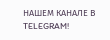НАШЕМ КАНАЛЕ В TELEGRAM!